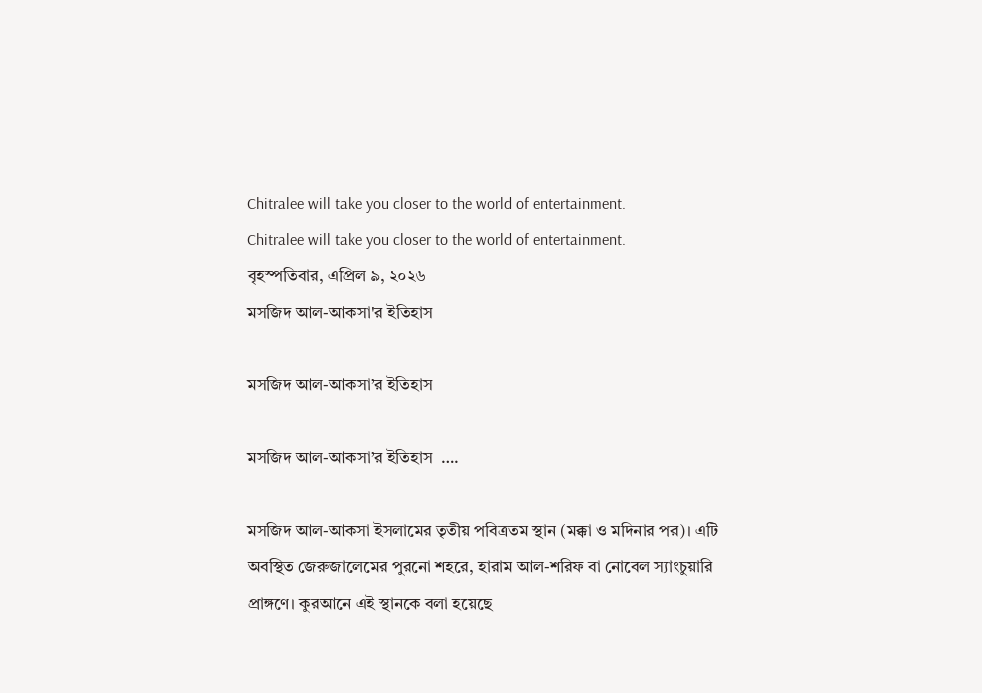Chitralee will take you closer to the world of entertainment.
Chitralee will take you closer to the world of entertainment.
বৃহস্পতিবার, এপ্রিল ৯, ২০২৬
মসজিদ আল-আকসা'র ইতিহাস

মসজিদ আল-আকসা’র ইতিহাস

মসজিদ আল-আকসা’র ইতিহাস  ….

মসজিদ আল-আকসা ইসলামের তৃতীয় পবিত্রতম স্থান (মক্কা ও মদিনার পর)। এটি অবস্থিত জেরুজালেমের পুরনো শহরে, হারাম আল-শরিফ বা নোবেল স্যাংচুয়ারি প্রাঙ্গণে। কুরআনে এই স্থানকে বলা হয়েছে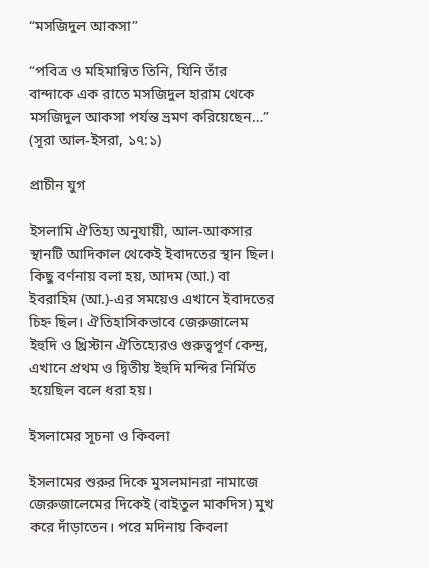“মসজিদুল আকসা”

“পবিত্র ও মহিমান্বিত তিনি, যিনি তাঁর বান্দাকে এক রাতে মসজিদুল হারাম থেকে মসজিদুল আকসা পর্যন্ত ভ্রমণ করিয়েছেন…”
(সূরা আল-ইসরা, ১৭:১)

প্রাচীন যুগ

ইসলামি ঐতিহ্য অনুযায়ী, আল-আকসার স্থানটি আদিকাল থেকেই ইবাদতের স্থান ছিল। কিছু বর্ণনায় বলা হয়, আদম (আ.) বা ইবরাহিম (আ.)-এর সময়েও এখানে ইবাদতের চিহ্ন ছিল। ঐতিহাসিকভাবে জেরুজালেম ইহুদি ও খ্রিস্টান ঐতিহ্যেরও গুরুত্বপূর্ণ কেন্দ্র, এখানে প্রথম ও দ্বিতীয় ইহুদি মন্দির নির্মিত হয়েছিল বলে ধরা হয়।

ইসলামের সূচনা ও কিবলা

ইসলামের শুরুর দিকে মুসলমানরা নামাজে জেরুজালেমের দিকেই (বাইতুল মাকদিস) মুখ করে দাঁড়াতেন। পরে মদিনায় কিবলা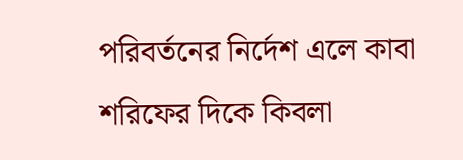পরিবর্তনের নির্দেশ এলে কাবা শরিফের দিকে কিবলা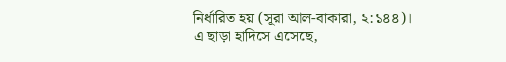নির্ধারিত হয় (সূরা আল-বাকারা, ২:১৪৪)।
এ ছাড়া হাদিসে এসেছে,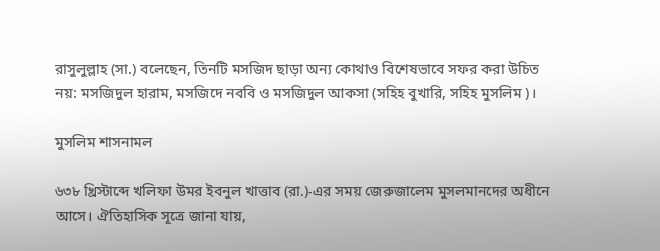রাসুলুল্লাহ (সা.) বলেছেন, তিনটি মসজিদ ছাড়া অন্য কোথাও বিশেষভাবে সফর করা উচিত নয়: মসজিদুল হারাম, মসজিদে নববি ও মসজিদুল আকসা (সহিহ বুখারি, সহিহ মুসলিম )।

মুসলিম শাসনামল

৬৩৮ খ্রিস্টাব্দে খলিফা উমর ইবনুল খাত্তাব (রা.)-এর সময় জেরুজালেম মুসলমানদের অধীনে আসে। ঐতিহাসিক সূত্রে জানা যায়,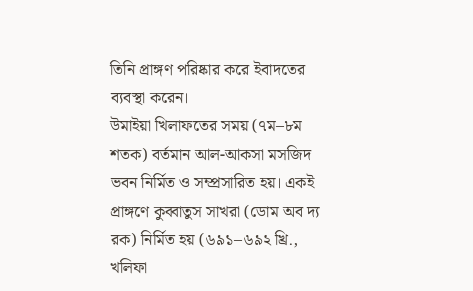তিনি প্রাঙ্গণ পরিষ্কার করে ইবাদতের ব্যবস্থা করেন।
উমাইয়া খিলাফতের সময় (৭ম–৮ম শতক) বর্তমান আল-আকসা মসজিদ ভবন নির্মিত ও সম্প্রসারিত হয়। একই প্রাঙ্গণে কুব্বাতুস সাখরা (ডোম অব দ্য রক) নির্মিত হয় (৬৯১–৬৯২ খ্রি., খলিফা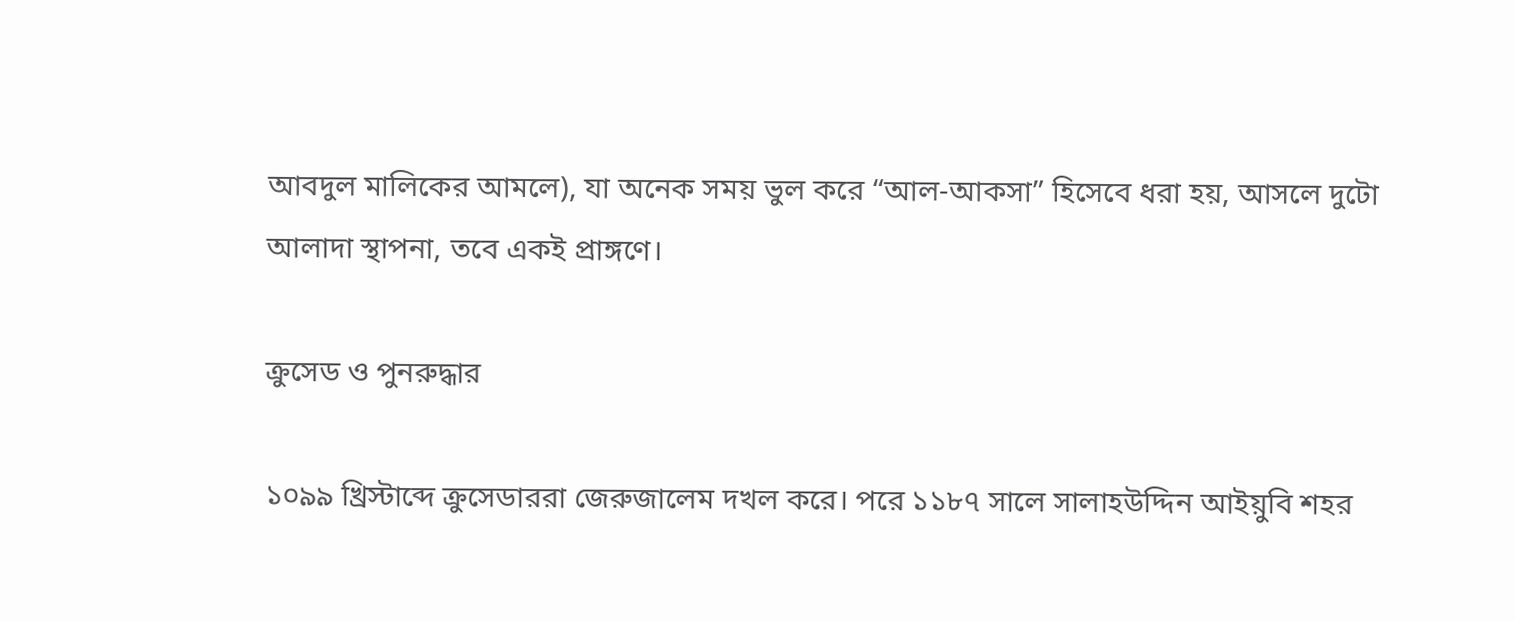আবদুল মালিকের আমলে), যা অনেক সময় ভুল করে “আল-আকসা” হিসেবে ধরা হয়, আসলে দুটো আলাদা স্থাপনা, তবে একই প্রাঙ্গণে।

ক্রুসেড ও পুনরুদ্ধার

১০৯৯ খ্রিস্টাব্দে ক্রুসেডাররা জেরুজালেম দখল করে। পরে ১১৮৭ সালে সালাহউদ্দিন আইয়ুবি শহর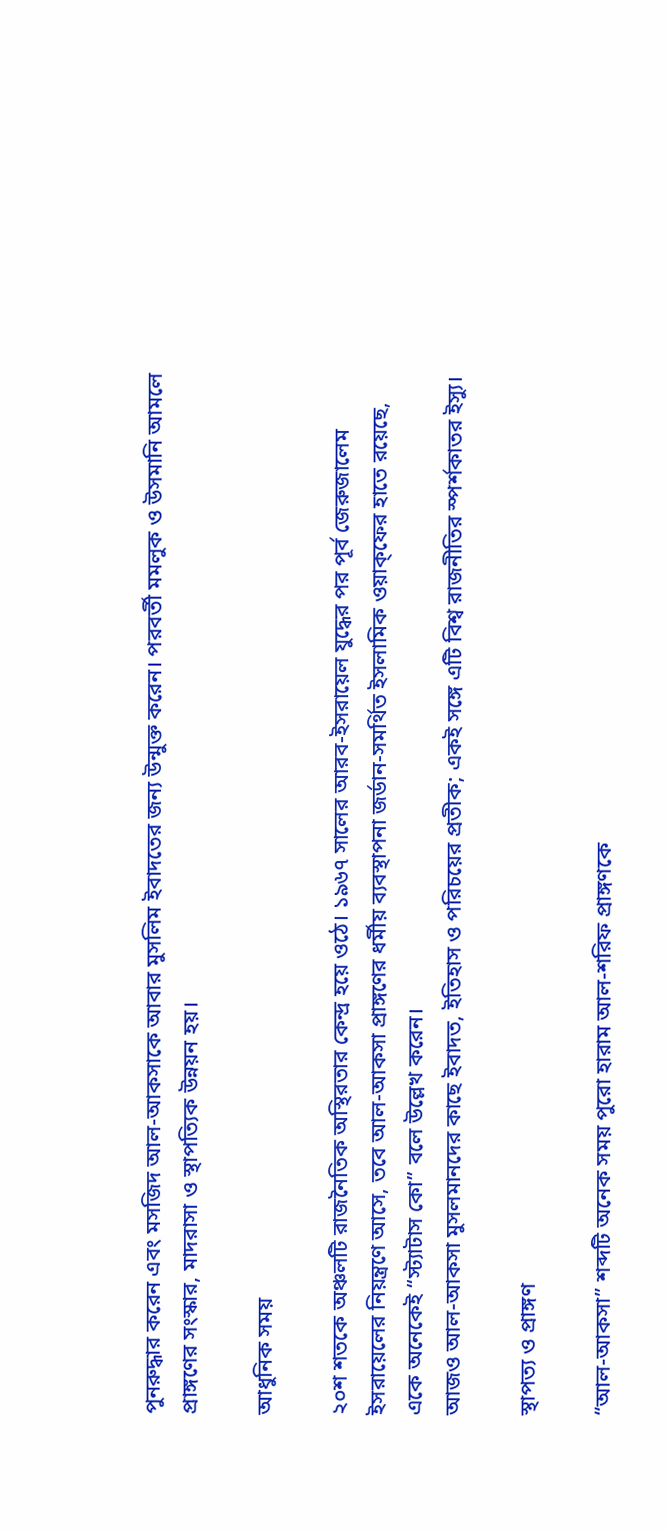পুনরুদ্ধার করেন এবং মসজিদ আল-আকসাকে আবার মুসলিম ইবাদতের জন্য উন্মুক্ত করেন। পরবর্তী মমলুক ও উসমানি আমলে প্রাঙ্গণের সংস্কার, মাদরাসা ও স্থাপত্যিক উন্নয়ন হয়।

আধুনিক সময়

২০শ শতকে অঞ্চলটি রাজনৈতিক অস্থিরতার কেন্দ্র হয়ে ওঠে। ১৯৬৭ সালের আরব-ইসরায়েল যুদ্ধের পর পূর্ব জেরুজালেম ইসরায়েলের নিয়ন্ত্রণে আসে, তবে আল-আকসা প্রাঙ্গণের ধর্মীয় ব্যবস্থাপনা জর্ডান-সমর্থিত ইসলামিক ওয়াক্‌ফের হাতে রয়েছে, একে অনেকেই “স্ট্যাটাস কো” বলে উল্লেখ করেন।
আজও আল-আকসা মুসলমানদের কাছে ইবাদত, ইতিহাস ও পরিচয়ের প্রতীক; একই সঙ্গে এটি বিশ্ব রাজনীতির স্পর্শকাতর ইস্যু।

স্থাপত্য ও প্রাঙ্গণ

“আল-আকসা” শব্দটি অনেক সময় পুরো হারাম আল-শরিফ প্রাঙ্গণকে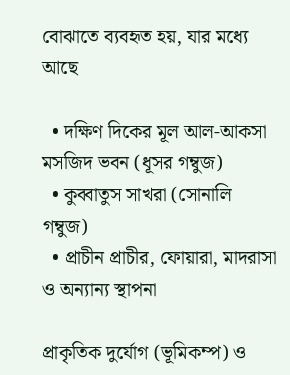বোঝাতে ব্যবহৃত হয়, যার মধ্যে আছে

  • দক্ষিণ দিকের মূল আল-আকসা মসজিদ ভবন (ধূসর গম্বুজ)
  • কুব্বাতুস সাখরা (সোনালি গম্বুজ)
  • প্রাচীন প্রাচীর, ফোয়ারা, মাদরাসা ও অন্যান্য স্থাপনা

প্রাকৃতিক দুর্যোগ (ভূমিকম্প) ও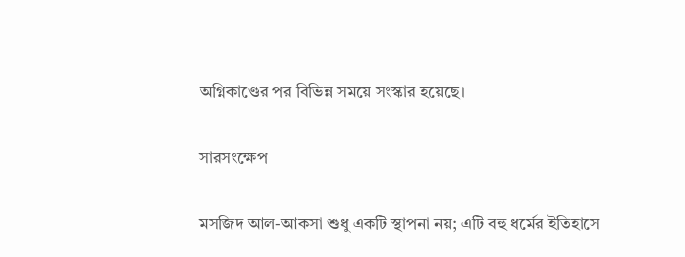অগ্নিকাণ্ডের পর বিভিন্ন সময়ে সংস্কার হয়েছে।

সারসংক্ষেপ

মসজিদ আল-আকসা শুধু একটি স্থাপনা নয়; এটি বহু ধর্মের ইতিহাসে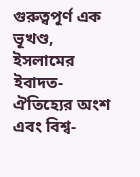গুরুত্বপূর্ণ এক ভূখণ্ড, ইসলামের ইবাদত-ঐতিহ্যের অংশ এবং বিশ্ব-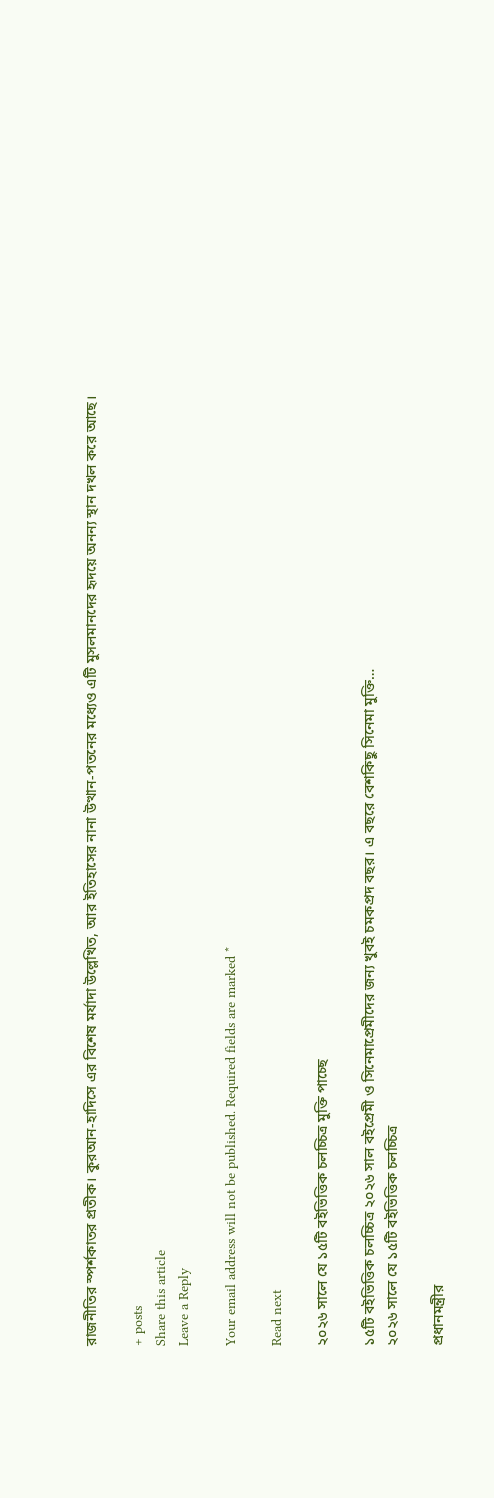রাজনীতির স্পর্শকাতর প্রতীক। কুরআন-হাদিসে এর বিশেষ মর্যাদা উল্লেখিত, আর ইতিহাসের নানা উত্থান-পতনের মধ্যেও এটি মুসলমানদের হৃদয়ে অনন্য স্থান দখল করে আছে।

+ posts
Share this article
Leave a Reply

Your email address will not be published. Required fields are marked *

Read next

২০২৬ সালে যে ১৫টি বইভিত্তিক চলচ্চিত্র মুক্তি পাচ্ছে

১৫টি বইভিত্তিক চলচ্চিত্র ২০২৬ সাল বইপ্রেমী ও সিনেমাপ্রেমীদের জন্য খুবই চমকপ্রদ বছর। এ বছরে বেশকিছু সিনেমা মুক্তি…
২০২৬ সালে যে ১৫টি বইভিত্তিক চলচ্চিত্র

প্রধানমন্ত্রীর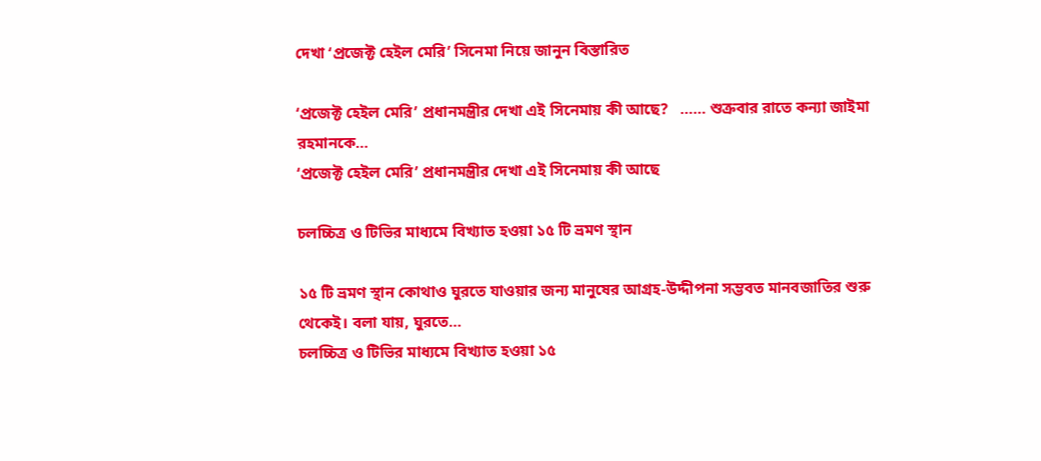দেখা ‘প্রজেক্ট হেইল মেরি’ সিনেমা নিয়ে জানুন বিস্তারিত

‘প্রজেক্ট হেইল মেরি’ প্রধানমন্ত্রীর দেখা এই সিনেমায় কী আছে?   …… শুক্রবার রাতে কন্যা জাইমা রহমানকে…
‘প্রজেক্ট হেইল মেরি’ প্রধানমন্ত্রীর দেখা এই সিনেমায় কী আছে

চলচ্চিত্র ও টিভির মাধ্যমে বিখ্যাত হওয়া ১৫ টি ভ্রমণ স্থান

১৫ টি ভ্রমণ স্থান কোথাও ঘুরতে যাওয়ার জন্য মানুষের আগ্রহ-উদ্দীপনা সম্ভবত মানবজাতির শুরু থেকেই। বলা যায়, ঘুরতে…
চলচ্চিত্র ও টিভির মাধ্যমে বিখ্যাত হওয়া ১৫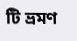টি ভ্রমণ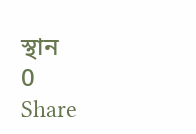স্থান
0
Share